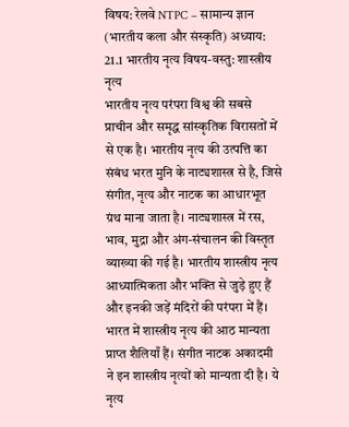विषय: रेलवे NTPC – सामान्य ज्ञान (भारतीय कला और संस्कृति) अध्याय: 21.1 भारतीय नृत्य विषय-वस्तु: शास्त्रीय नृत्य
भारतीय नृत्य परंपरा विश्व की सबसे प्राचीन और समृद्ध सांस्कृतिक विरासतों में से एक है। भारतीय नृत्य की उत्पत्ति का संबंध भरत मुनि के नाट्यशास्त्र से है, जिसे संगीत, नृत्य और नाटक का आधारभूत ग्रंथ माना जाता है। नाट्यशास्त्र में रस, भाव, मुद्रा और अंग-संचालन की विस्तृत व्याख्या की गई है। भारतीय शास्त्रीय नृत्य आध्यात्मिकता और भक्ति से जुड़े हुए हैं और इनकी जड़ें मंदिरों की परंपरा में हैं।
भारत में शास्त्रीय नृत्य की आठ मान्यता प्राप्त शैलियाँ हैं। संगीत नाटक अकादमी ने इन शास्त्रीय नृत्यों को मान्यता दी है। ये नृत्य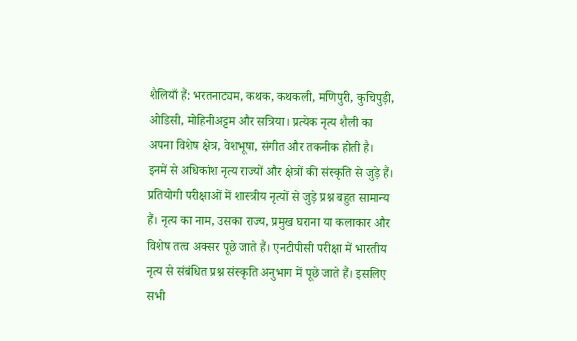शैलियाँ हैं: भरतनाट्यम, कथक, कथकली, मणिपुरी, कुचिपुड़ी, ओडिसी, मोहिनीअट्टम और सत्रिया। प्रत्येक नृत्य शैली का अपना विशेष क्षेत्र, वेशभूषा, संगीत और तकनीक होती है। इनमें से अधिकांश नृत्य राज्यों और क्षेत्रों की संस्कृति से जुड़े हैं।
प्रतियोगी परीक्षाओं में शास्त्रीय नृत्यों से जुड़े प्रश्न बहुत सामान्य हैं। नृत्य का नाम, उसका राज्य, प्रमुख घराना या कलाकार और विशेष तत्व अक्सर पूछे जाते हैं। एनटीपीसी परीक्षा में भारतीय नृत्य से संबंधित प्रश्न संस्कृति अनुभाग में पूछे जाते हैं। इसलिए सभी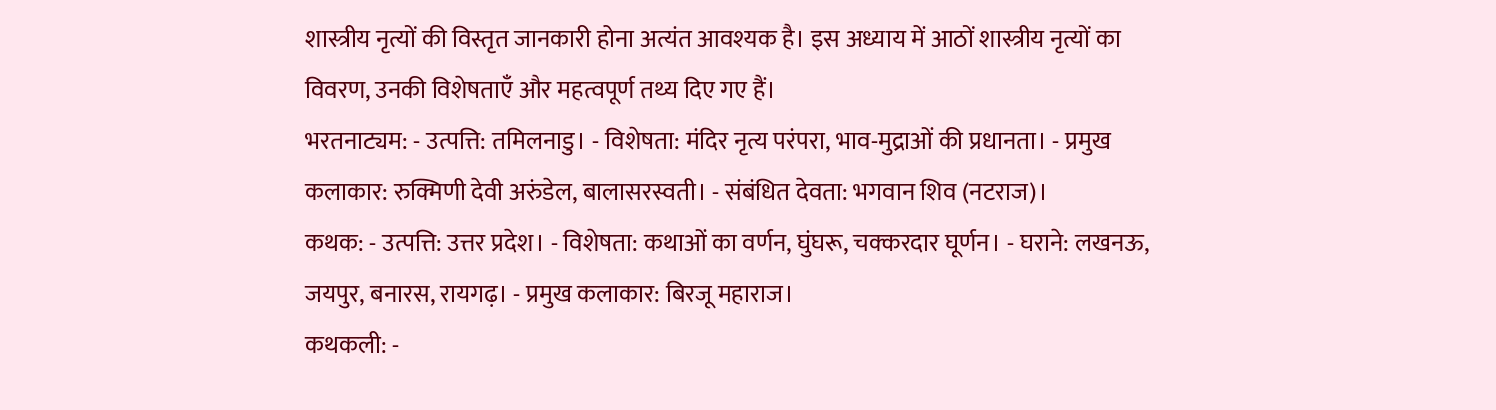शास्त्रीय नृत्यों की विस्तृत जानकारी होना अत्यंत आवश्यक है। इस अध्याय में आठों शास्त्रीय नृत्यों का विवरण, उनकी विशेषताएँ और महत्वपूर्ण तथ्य दिए गए हैं।
भरतनाट्यम: - उत्पत्ति: तमिलनाडु। - विशेषता: मंदिर नृत्य परंपरा, भाव-मुद्राओं की प्रधानता। - प्रमुख कलाकार: रुक्मिणी देवी अरुंडेल, बालासरस्वती। - संबंधित देवता: भगवान शिव (नटराज)।
कथक: - उत्पत्ति: उत्तर प्रदेश। - विशेषता: कथाओं का वर्णन, घुंघरू, चक्करदार घूर्णन। - घराने: लखनऊ, जयपुर, बनारस, रायगढ़। - प्रमुख कलाकार: बिरजू महाराज।
कथकली: -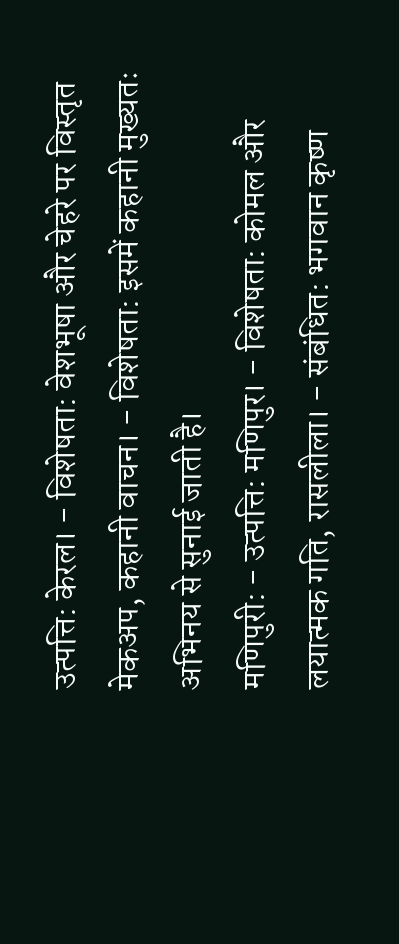उत्पत्ति: केरल। - विशेषता: वेशभूषा और चेहरे पर विस्तृत मेकअप, कहानी वाचन। - विशेषता: इसमें कहानी मुख्यतः अभिनय से सुनाई जाती है।
मणिपुरी: - उत्पत्ति: मणिपुर। - विशेषता: कोमल और लयात्मक गति, रासलीला। - संबंधित: भगवान कृष्ण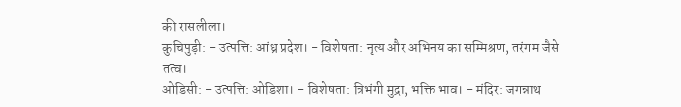की रासलीला।
कुचिपुड़ी: - उत्पत्ति: आंध्र प्रदेश। - विशेषता: नृत्य और अभिनय का सम्मिश्रण, तरंगम जैसे तत्व।
ओडिसी: - उत्पत्ति: ओडिशा। - विशेषता: त्रिभंगी मुद्रा, भक्ति भाव। - मंदिर: जगन्नाथ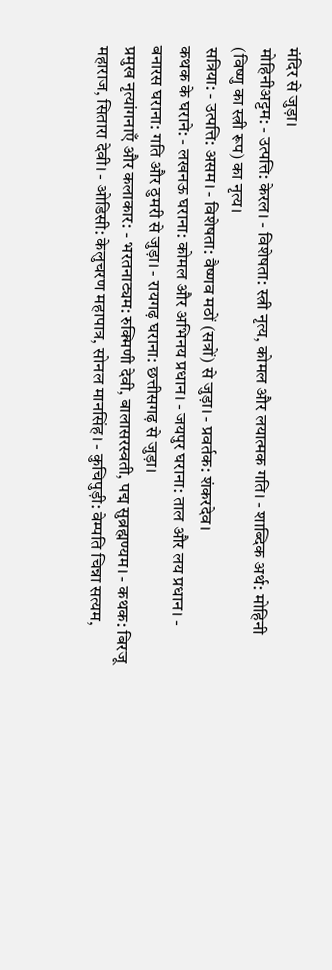मंदिर से जुड़ा।
मोहिनीअट्टम: - उत्पत्ति: केरल। - विशेषता: स्त्री नृत्य, कोमल और लयात्मक गति। - शाब्दिक अर्थ: मोहिनी (विष्णु का स्त्री रूप) का नृत्य।
सत्रिया: - उत्पत्ति: असम। - विशेषता: वैष्णव मठों (सत्रों) से जुड़ा। - प्रवर्तक: शंकरदेव।
कथक के घराने: - लखनऊ घराना: कोमल और अभिनय प्रधान। - जयपुर घराना: ताल और लय प्रधान। - बनारस घराना: गति और ठुमरी से जुड़ा। - रायगढ़ घराना: छत्तीसगढ़ से जुड़ा।
प्रमुख नृत्यांगनाएँ और कलाकार: - भरतनाट्यम: रुक्मिणी देवी, बालासरस्वती, पद्म सुब्रह्मण्यम। - कथक: बिरजू महाराज, सितारा देवी। - ओडिसी: केलुचरण महापात्र, सोनल मानसिंह। - कुचिपुड़ी: वेम्पति चिन्ना सत्यम,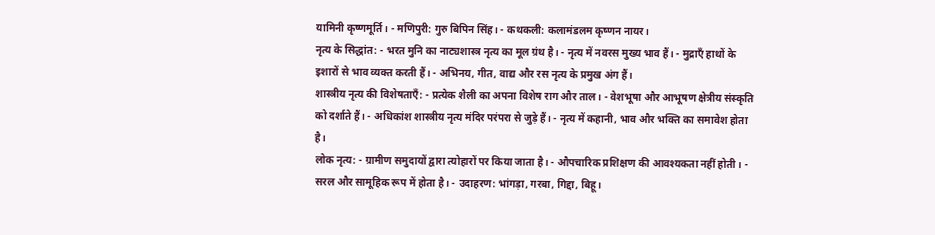यामिनी कृष्णमूर्ति। - मणिपुरी: गुरु बिपिन सिंह। - कथकली: कलामंडलम कृष्णन नायर।
नृत्य के सिद्धांत: - भरत मुनि का नाट्यशास्त्र नृत्य का मूल ग्रंथ है। - नृत्य में नवरस मुख्य भाव हैं। - मुद्राएँ हाथों के इशारों से भाव व्यक्त करती हैं। - अभिनय, गीत, वाद्य और रस नृत्य के प्रमुख अंग हैं।
शास्त्रीय नृत्य की विशेषताएँ: - प्रत्येक शैली का अपना विशेष राग और ताल। - वेशभूषा और आभूषण क्षेत्रीय संस्कृति को दर्शाते हैं। - अधिकांश शास्त्रीय नृत्य मंदिर परंपरा से जुड़े हैं। - नृत्य में कहानी, भाव और भक्ति का समावेश होता है।
लोक नृत्य: - ग्रामीण समुदायों द्वारा त्योहारों पर किया जाता है। - औपचारिक प्रशिक्षण की आवश्यकता नहीं होती। - सरल और सामूहिक रूप में होता है। - उदाहरण: भांगड़ा, गरबा, गिद्दा, बिहू।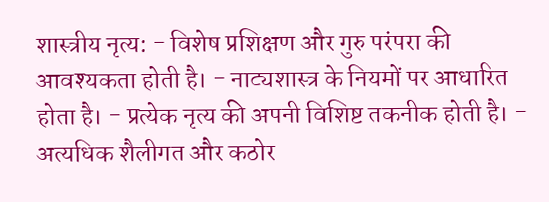शास्त्रीय नृत्य: - विशेष प्रशिक्षण और गुरु परंपरा की आवश्यकता होती है। - नाट्यशास्त्र के नियमों पर आधारित होता है। - प्रत्येक नृत्य की अपनी विशिष्ट तकनीक होती है। - अत्यधिक शैलीगत और कठोर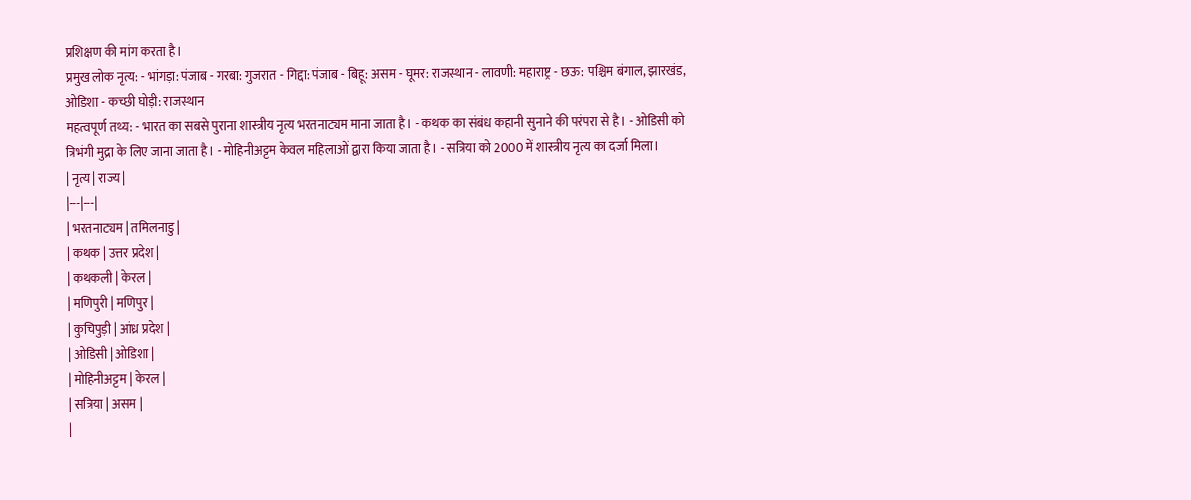प्रशिक्षण की मांग करता है।
प्रमुख लोक नृत्य: - भांगड़ा: पंजाब - गरबा: गुजरात - गिद्दा: पंजाब - बिहू: असम - घूमर: राजस्थान - लावणी: महाराष्ट्र - छऊ: पश्चिम बंगाल, झारखंड, ओडिशा - कच्छी घोड़ी: राजस्थान
महत्वपूर्ण तथ्य: - भारत का सबसे पुराना शास्त्रीय नृत्य भरतनाट्यम माना जाता है। - कथक का संबंध कहानी सुनाने की परंपरा से है। - ओडिसी को त्रिभंगी मुद्रा के लिए जाना जाता है। - मोहिनीअट्टम केवल महिलाओं द्वारा किया जाता है। - सत्रिया को 2000 में शास्त्रीय नृत्य का दर्जा मिला।
| नृत्य | राज्य |
|---|---|
| भरतनाट्यम | तमिलनाडु |
| कथक | उत्तर प्रदेश |
| कथकली | केरल |
| मणिपुरी | मणिपुर |
| कुचिपुड़ी | आंध्र प्रदेश |
| ओडिसी | ओडिशा |
| मोहिनीअट्टम | केरल |
| सत्रिया | असम |
|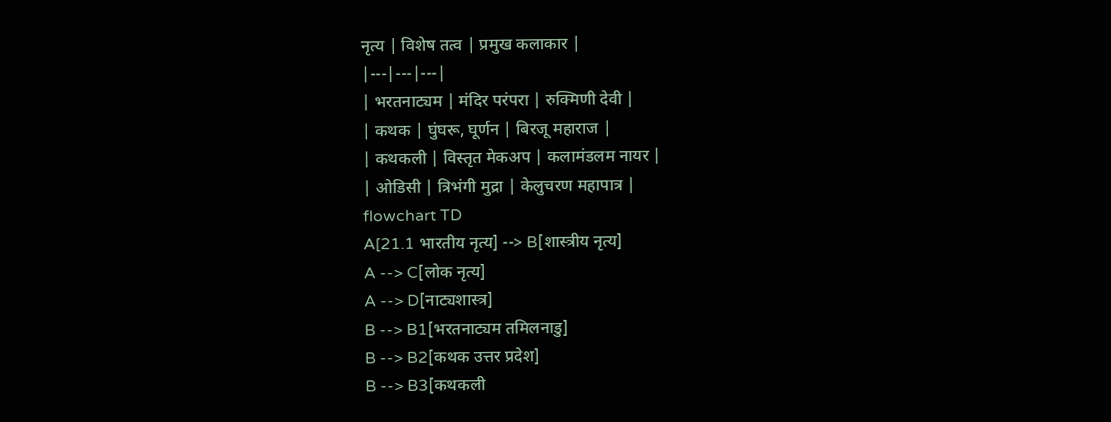नृत्य | विशेष तत्व | प्रमुख कलाकार |
|---|---|---|
| भरतनाट्यम | मंदिर परंपरा | रुक्मिणी देवी |
| कथक | घुंघरू, घूर्णन | बिरजू महाराज |
| कथकली | विस्तृत मेकअप | कलामंडलम नायर |
| ओडिसी | त्रिभंगी मुद्रा | केलुचरण महापात्र |
flowchart TD
A[21.1 भारतीय नृत्य] --> B[शास्त्रीय नृत्य]
A --> C[लोक नृत्य]
A --> D[नाट्यशास्त्र]
B --> B1[भरतनाट्यम तमिलनाडु]
B --> B2[कथक उत्तर प्रदेश]
B --> B3[कथकली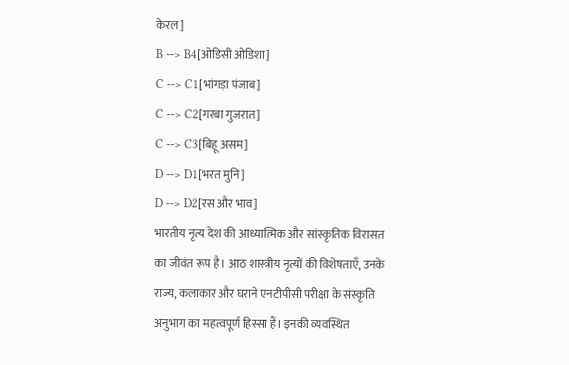केरल]
B --> B4[ओडिसी ओडिशा]
C --> C1[भांगड़ा पंजाब]
C --> C2[गरबा गुजरात]
C --> C3[बिहू असम]
D --> D1[भरत मुनि]
D --> D2[रस और भाव]
भारतीय नृत्य देश की आध्यात्मिक और सांस्कृतिक विरासत का जीवंत रूप है। आठ शास्त्रीय नृत्यों की विशेषताएँ, उनके राज्य, कलाकार और घराने एनटीपीसी परीक्षा के संस्कृति अनुभाग का महत्वपूर्ण हिस्सा हैं। इनकी व्यवस्थित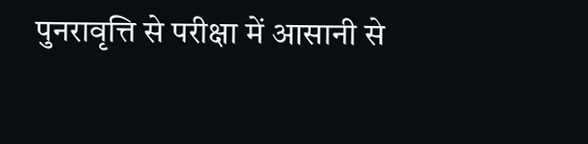पुनरावृत्ति से परीक्षा में आसानी से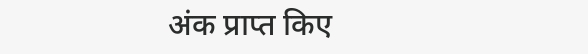अंक प्राप्त किए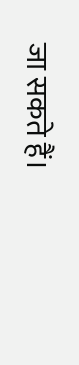जा सकते हैं।